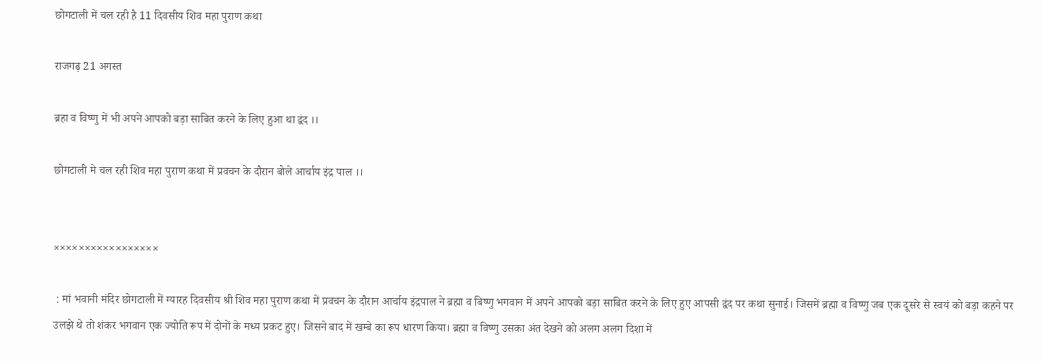छोगटाली में चल रही है 11 दिवसीय शिव महा पुराण कथा

राजगढ़ 21 अगस्त

ब्रहा व विष्णु में भी अपने आपको बड़ा साबित करने के लिए हुआ था द्वंद ।।

छोगटाली मे चल रही शिव महा पुराण कथा में प्रवचन के दौरान बोले आर्चाय इंद्र पाल ।।


×××××××××××××××××

 : मां भवानी मंदिर छोगटाली में ग्यारह दिवसीय श्री शिव महा पुराण कथा में प्रवचन के दौरान आर्चाय इंद्रपाल ने ब्रह्मा व बिष्णु भगवान में अपने आपको बड़ा साबित करने के लिए हुए आपसी द्वंद पर कथा सुनाई। जिसमें ब्रह्मा व विष्णु जब एक दूसरे से स्वयं को बड़ा कहने पर उलझे थे तो शंकर भगवान एक ज्योति रूप में दोनों के मध्य प्रकट हुए। जिसने बाद में खम्बे का रूप धारण किया। ब्रह्मा व विष्णु उसका अंत देखने को अलग अलग दिशा में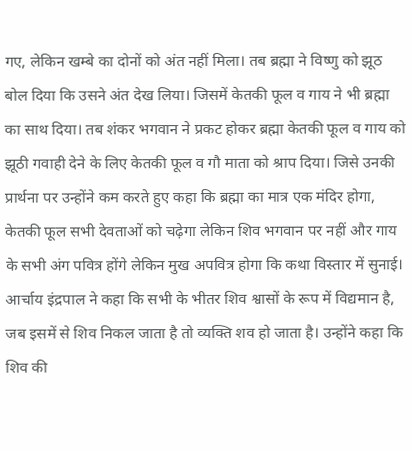गए, लेकिन खम्बे का दोनों को अंत नहीं मिला। तब ब्रह्मा ने विष्णु को झूठ बोल दिया कि उसने अंत देख लिया। जिसमें केतकी फूल व गाय ने भी ब्रह्मा का साथ दिया। तब शंकर भगवान ने प्रकट होकर ब्रह्मा केतकी फूल व गाय को झूठी गवाही देने के लिए केतकी फूल व गौ माता को श्राप दिया। जिसे उनकी प्रार्थना पर उन्होंने कम करते हुए कहा कि ब्रह्मा का मात्र एक मंदिर होगा, केतकी फूल सभी देवताओं को चढ़ेगा लेकिन शिव भगवान पर नहीं और गाय के सभी अंग पवित्र होंगे लेकिन मुख अपवित्र होगा कि कथा विस्तार में सुनाई।  आर्चाय इंद्रपाल ने कहा कि सभी के भीतर शिव श्वासों के रूप में विद्यमान है, जब इसमें से शिव निकल जाता है तो व्यक्ति शव हो जाता है। उन्होंने कहा कि शिव की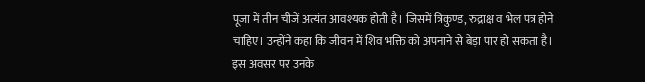पूजा में तीन चीजें अत्यंत आवश्यक होती है। जिसमें त्रिकुण्ड, रुद्राक्ष व भेल पत्र होने चाहिए। उन्होंने कहा कि जीवन में शिव भक्ति को अपनाने से बेड़ा पार हो सकता है। इस अवसर पर उनके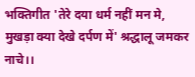भक्तिगीत 'तेरे दया धर्म नहीं मन मे, मुखड़ा क्या देखे दर्पण में' श्रद्धालू जमकर नाचे।।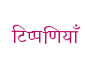टिप्पणियाँ